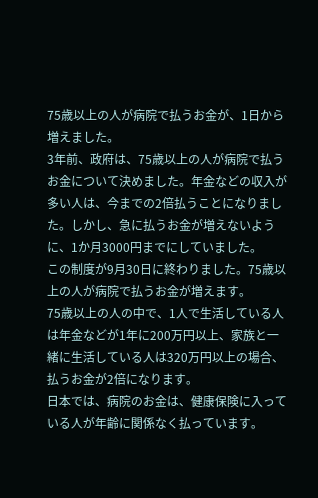75歳以上の人が病院で払うお金が、1日から増えました。
3年前、政府は、75歳以上の人が病院で払うお金について決めました。年金などの収入が多い人は、今までの2倍払うことになりました。しかし、急に払うお金が増えないように、1か月3000円までにしていました。
この制度が9月30日に終わりました。75歳以上の人が病院で払うお金が増えます。
75歳以上の人の中で、1人で生活している人は年金などが1年に200万円以上、家族と一緒に生活している人は320万円以上の場合、払うお金が2倍になります。
日本では、病院のお金は、健康保険に入っている人が年齢に関係なく払っています。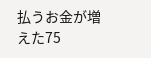払うお金が増えた75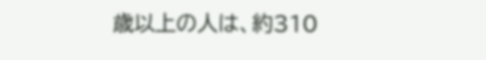歳以上の人は、約310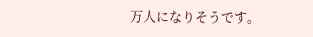万人になりそうです。